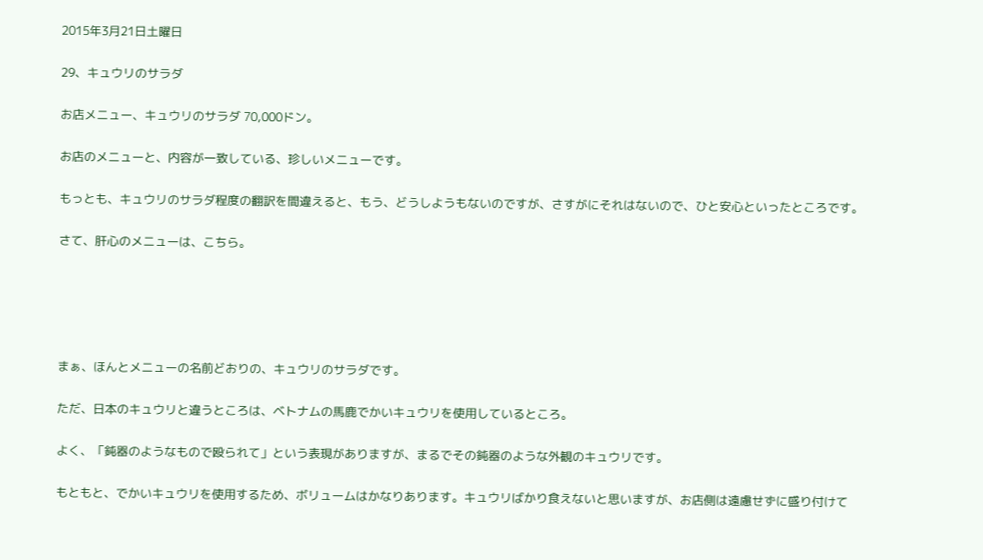2015年3月21日土曜日

29、キュウリのサラダ

お店メニュー、キュウリのサラダ 70,000ドン。

お店のメニューと、内容が一致している、珍しいメニューです。

もっとも、キュウリのサラダ程度の翻訳を間違えると、もう、どうしようもないのですが、さすがにそれはないので、ひと安心といったところです。

さて、肝心のメニューは、こちら。





まぁ、ほんとメニューの名前どおりの、キュウリのサラダです。

ただ、日本のキュウリと違うところは、ベトナムの馬鹿でかいキュウリを使用しているところ。

よく、「鈍器のようなもので殴られて」という表現がありますが、まるでその鈍器のような外観のキュウリです。

もともと、でかいキュウリを使用するため、ボリュームはかなりあります。キュウリばかり食えないと思いますが、お店側は遠慮せずに盛り付けて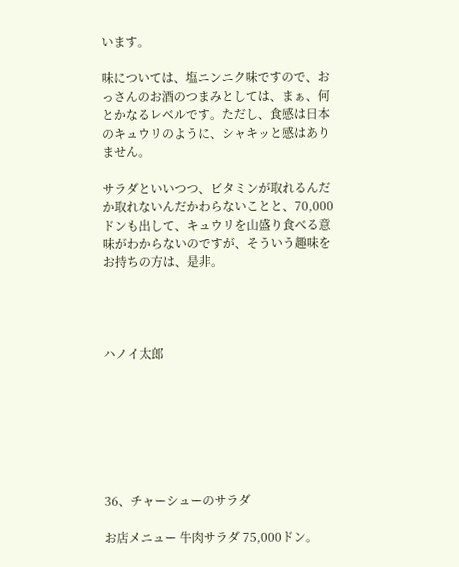います。

味については、塩ニンニク味ですので、おっさんのお酒のつまみとしては、まぁ、何とかなるレベルです。ただし、食感は日本のキュウリのように、シャキッと感はありません。

サラダといいつつ、ビタミンが取れるんだか取れないんだかわらないことと、70,000ドンも出して、キュウリを山盛り食べる意味がわからないのですが、そういう趣味をお持ちの方は、是非。




ハノイ太郎







36、チャーシューのサラダ

お店メニュー 牛肉サラダ 75,000ドン。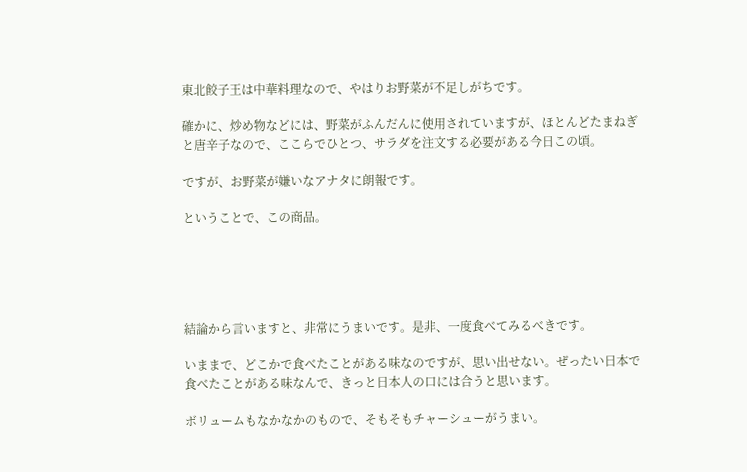東北餃子王は中華料理なので、やはりお野菜が不足しがちです。

確かに、炒め物などには、野菜がふんだんに使用されていますが、ほとんどたまねぎと唐辛子なので、ここらでひとつ、サラダを注文する必要がある今日この頃。

ですが、お野菜が嫌いなアナタに朗報です。

ということで、この商品。





結論から言いますと、非常にうまいです。是非、一度食べてみるべきです。

いままで、どこかで食べたことがある味なのですが、思い出せない。ぜったい日本で食べたことがある味なんで、きっと日本人の口には合うと思います。

ボリュームもなかなかのもので、そもそもチャーシューがうまい。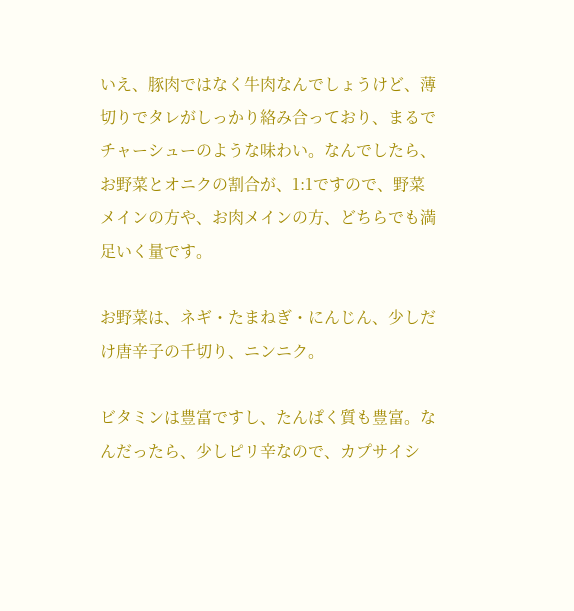いえ、豚肉ではなく牛肉なんでしょうけど、薄切りでタレがしっかり絡み合っており、まるでチャーシューのような味わい。なんでしたら、お野菜とオニクの割合が、1:1ですので、野菜メインの方や、お肉メインの方、どちらでも満足いく量です。

お野菜は、ネギ・たまねぎ・にんじん、少しだけ唐辛子の千切り、ニンニク。

ビタミンは豊富ですし、たんぱく質も豊富。なんだったら、少しピリ辛なので、カプサイシ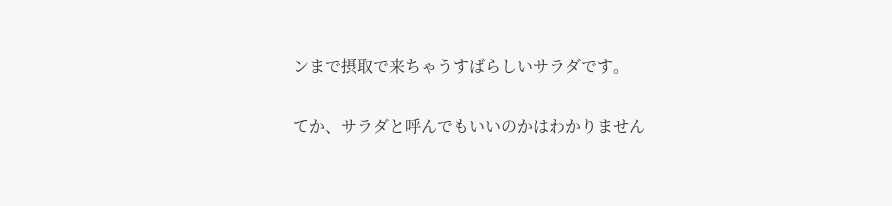ンまで摂取で来ちゃうすばらしいサラダです。

てか、サラダと呼んでもいいのかはわかりません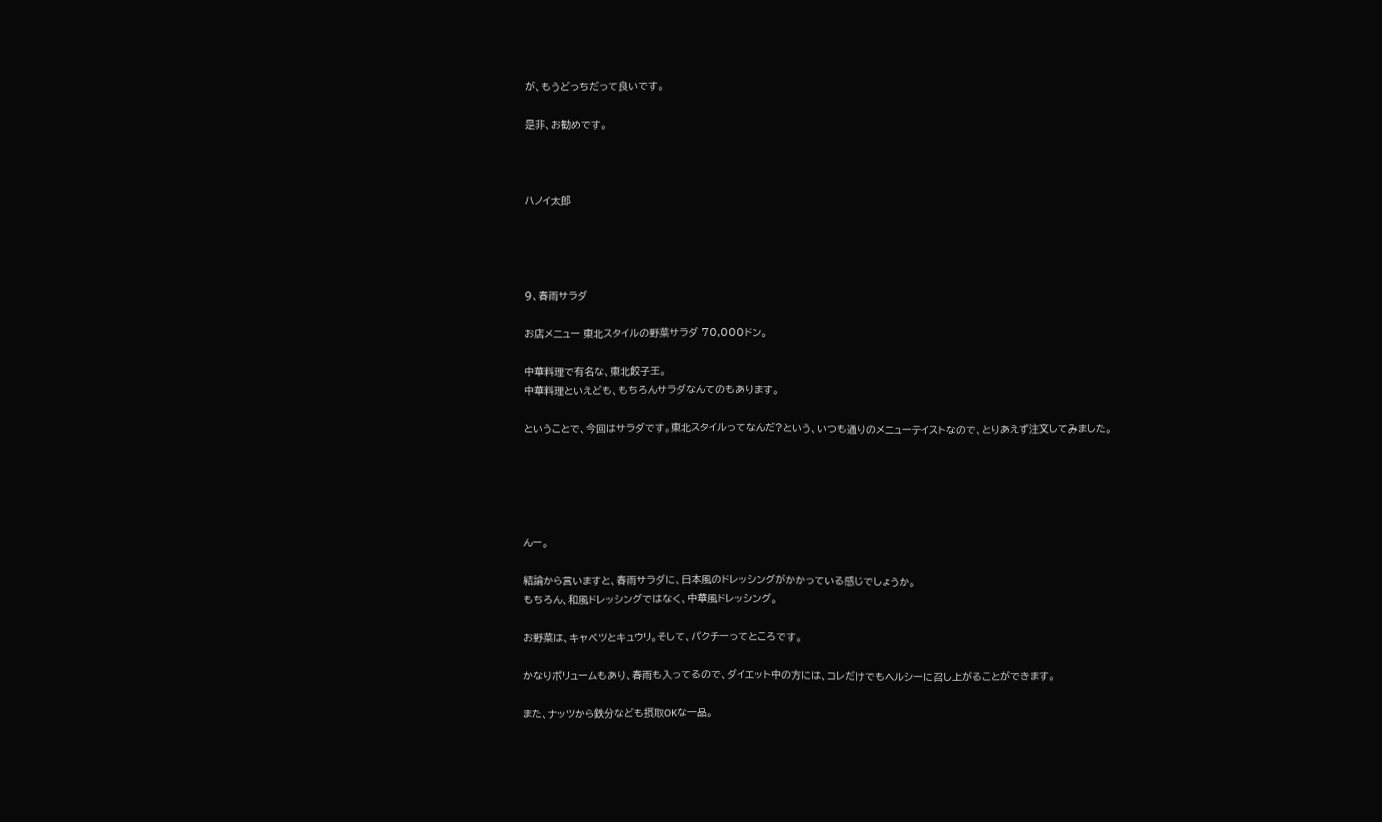が、もうどっちだって良いです。

是非、お勧めです。



ハノイ太郎




9、春雨サラダ

お店メニュー 東北スタイルの野菜サラダ 70,000ドン。

中華料理で有名な、東北餃子王。
中華料理といえども、もちろんサラダなんてのもあります。

ということで、今回はサラダです。東北スタイルってなんだ?という、いつも通りのメニューテイストなので、とりあえず注文してみました。





んー。

結論から言いますと、春雨サラダに、日本風のドレッシングがかかっている感じでしょうか。
もちろん、和風ドレッシングではなく、中華風ドレッシング。

お野菜は、キャベツとキュウリ。そして、パクチーってところです。

かなりボリュームもあり、春雨も入ってるので、ダイエット中の方には、コレだけでもヘルシーに召し上がることができます。

また、ナッツから鉄分なども摂取OKな一品。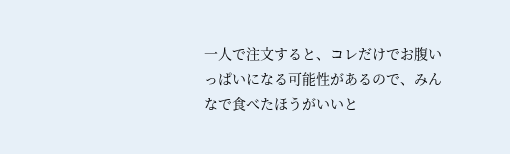一人で注文すると、コレだけでお腹いっぱいになる可能性があるので、みんなで食べたほうがいいと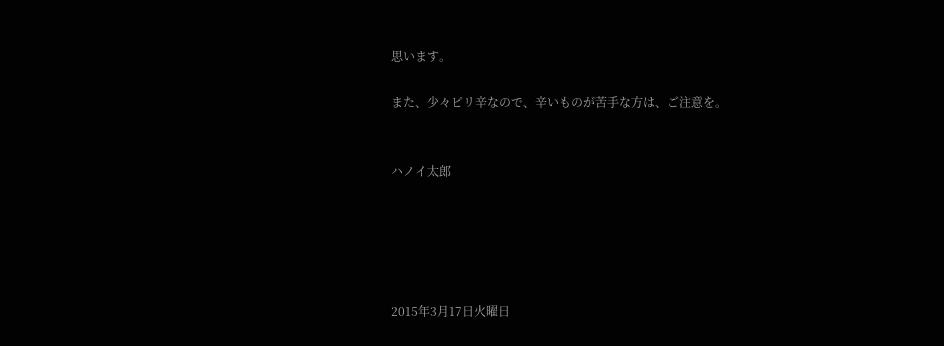思います。

また、少々ピリ辛なので、辛いものが苦手な方は、ご注意を。


ハノイ太郎





2015年3月17日火曜日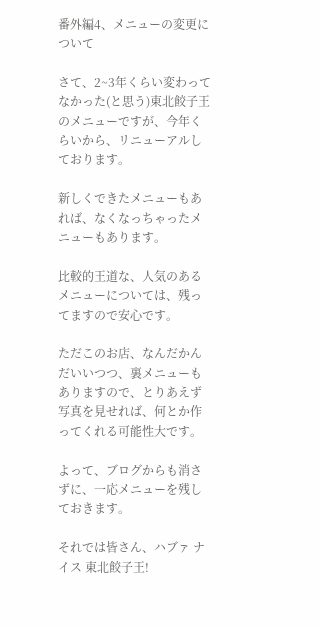番外編4、メニューの変更について

さて、2~3年くらい変わってなかった(と思う)東北餃子王のメニューですが、今年くらいから、リニューアルしております。

新しくできたメニューもあれば、なくなっちゃったメニューもあります。

比較的王道な、人気のあるメニューについては、残ってますので安心です。

ただこのお店、なんだかんだいいつつ、裏メニューもありますので、とりあえず写真を見せれば、何とか作ってくれる可能性大です。

よって、ブログからも消さずに、一応メニューを残しておきます。

それでは皆さん、ハブァ ナイス 東北餃子王!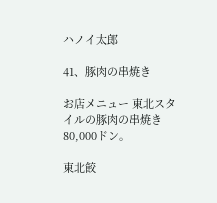ハノイ太郎

41、豚肉の串焼き

お店メニュー 東北スタイルの豚肉の串焼き 80,000ドン。

東北餃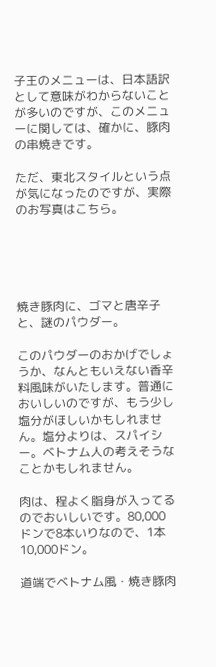子王のメニューは、日本語訳として意味がわからないことが多いのですが、このメニューに関しては、確かに、豚肉の串焼きです。

ただ、東北スタイルという点が気になったのですが、実際のお写真はこちら。





焼き豚肉に、ゴマと唐辛子と、謎のパウダー。

このパウダーのおかげでしょうか、なんともいえない香辛料風味がいたします。普通においしいのですが、もう少し塩分がほしいかもしれません。塩分よりは、スパイシー。ベトナム人の考えそうなことかもしれません。

肉は、程よく脂身が入ってるのでおいしいです。80,000ドンで8本いりなので、1本10,000ドン。

道端でベトナム風・焼き豚肉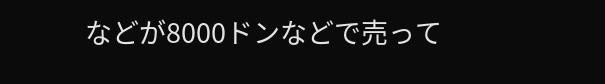などが8000ドンなどで売って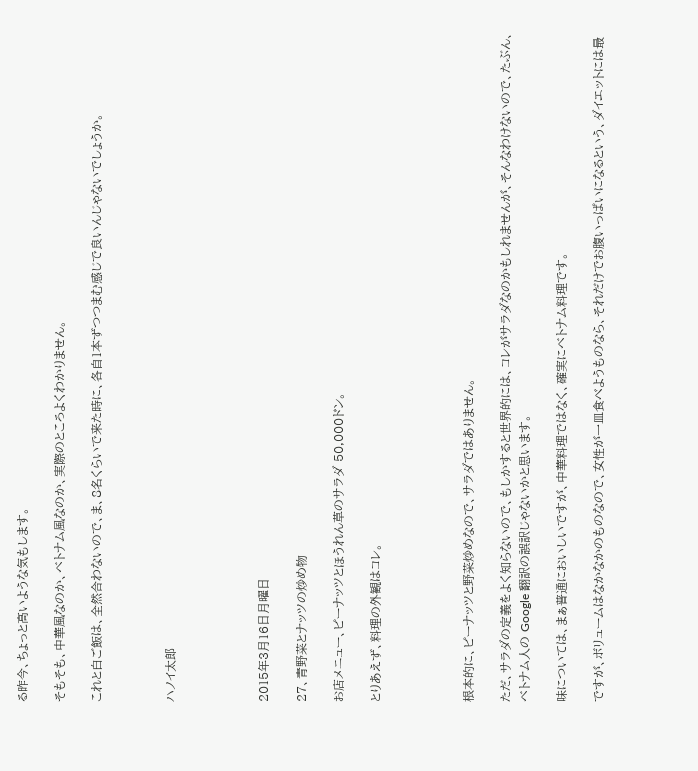る昨今、ちょっと高いような気もします。

そもそも、中華風なのか、ベトナム風なのか、実際のところよくわかりません。

これと白ご飯は、全然合わないので、ま、8名くらいで来た時に、各自1本ずつつまむ感じで良いんじゃないでしょうか。



ハノイ太郎




2015年3月16日月曜日

27、青野菜とナッツの炒め物

お店メニュー、ピーナッツとほうれん草のサラダ 50,000ドン。

とりあえず、料理の外観はコレ。




根本的に、ピーナッツと野菜炒めなので、サラダではありません。

ただ、サラダの定義をよく知らないので、もしかすると世界的には、コレがサラダなのかもしれませんが、そんなわけないので、たぶん、ベトナム人の Google 翻訳の誤訳じゃないかと思います。

味については、まぁ普通においしいですが、中華料理ではなく、確実にベトナム料理です。

ですが、ボリュームはなかなかのものなので、女性が一皿食べようものなら、それだけでお腹いっぱいになるという、ダイエットには最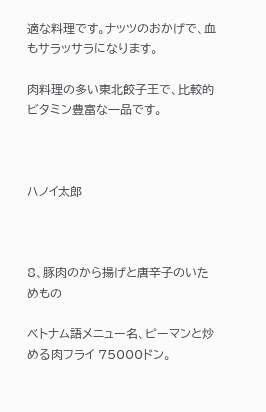適な料理です。ナッツのおかげで、血もサラッサラになります。

肉料理の多い東北餃子王で、比較的ビタミン豊富な一品です。



ハノイ太郎



8、豚肉のから揚げと唐辛子のいためもの

ベトナム語メニュー名、ピーマンと炒める肉フライ 75000ドン。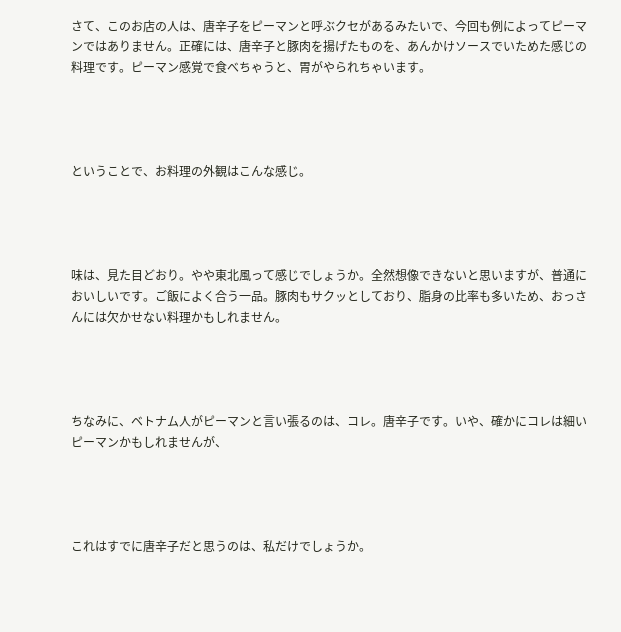さて、このお店の人は、唐辛子をピーマンと呼ぶクセがあるみたいで、今回も例によってピーマンではありません。正確には、唐辛子と豚肉を揚げたものを、あんかけソースでいためた感じの料理です。ピーマン感覚で食べちゃうと、胃がやられちゃいます。




ということで、お料理の外観はこんな感じ。




味は、見た目どおり。やや東北風って感じでしょうか。全然想像できないと思いますが、普通においしいです。ご飯によく合う一品。豚肉もサクッとしており、脂身の比率も多いため、おっさんには欠かせない料理かもしれません。




ちなみに、ベトナム人がピーマンと言い張るのは、コレ。唐辛子です。いや、確かにコレは細いピーマンかもしれませんが、




これはすでに唐辛子だと思うのは、私だけでしょうか。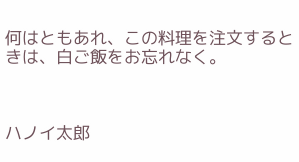何はともあれ、この料理を注文するときは、白ご飯をお忘れなく。



ハノイ太郎